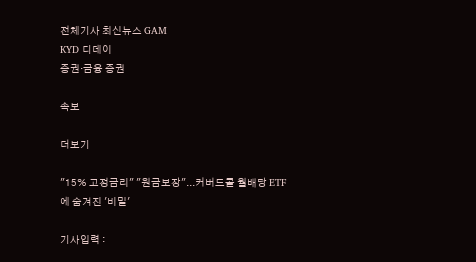전체기사 최신뉴스 GAM
KYD 디데이
증권·금융 증권

속보

더보기

"15% 고정금리" "원금보장"...커버드콜 월배당 ETF에 숨겨진 '비밀'

기사입력 :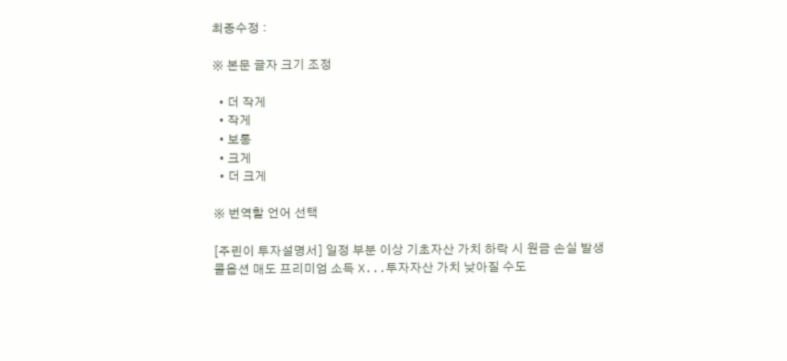최종수정 :

※ 본문 글자 크기 조정

  • 더 작게
  • 작게
  • 보통
  • 크게
  • 더 크게

※ 번역할 언어 선택

[주린이 투자설명서] 일정 부분 이상 기초자산 가치 하락 시 원금 손실 발생
콜옵션 매도 프리미엄 소득 X...투자자산 가치 낮아질 수도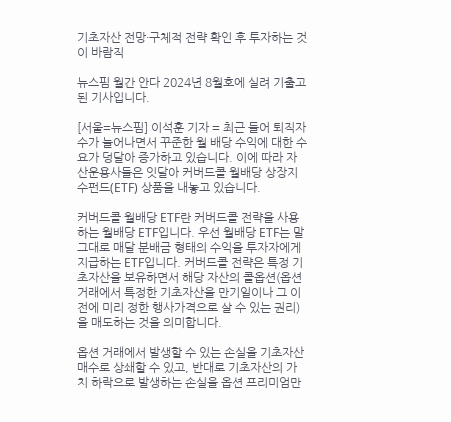기초자산 전망·구체적 전략 확인 후 투자하는 것이 바람직

뉴스핌 월간 안다 2024년 8월호에 실려 기출고된 기사입니다.

[서울=뉴스핌] 이석훈 기자 = 최근 들어 퇴직자 수가 늘어나면서 꾸준한 월 배당 수익에 대한 수요가 덩달아 증가하고 있습니다. 이에 따라 자산운용사들은 잇달아 커버드콜 월배당 상장지수펀드(ETF) 상품을 내놓고 있습니다.

커버드콜 월배당 ETF란 커버드콜 전략을 사용하는 월배당 ETF입니다. 우선 월배당 ETF는 말 그대로 매달 분배금 형태의 수익을 투자자에게 지급하는 ETF입니다. 커버드콜 전략은 특정 기초자산을 보유하면서 해당 자산의 콜옵션(옵션 거래에서 특정한 기초자산을 만기일이나 그 이전에 미리 정한 행사가격으로 살 수 있는 권리)을 매도하는 것을 의미합니다.

옵션 거래에서 발생할 수 있는 손실을 기초자산 매수로 상쇄할 수 있고, 반대로 기초자산의 가치 하락으로 발생하는 손실을 옵션 프리미엄만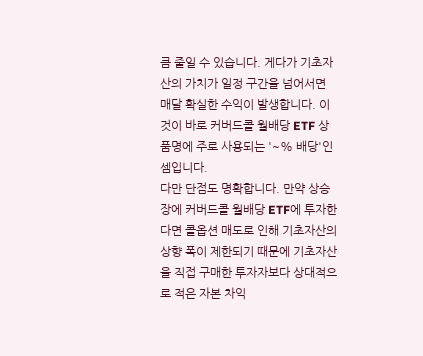큼 줄일 수 있습니다. 게다가 기초자산의 가치가 일정 구간을 넘어서면 매달 확실한 수익이 발생합니다. 이것이 바로 커버드콜 월배당 ETF 상품명에 주로 사용되는 '~% 배당'인 셈입니다.
다만 단점도 명확합니다. 만약 상승장에 커버드콜 월배당 ETF에 투자한다면 콜옵션 매도로 인해 기초자산의 상향 폭이 제한되기 때문에 기초자산을 직접 구매한 투자자보다 상대적으로 적은 자본 차익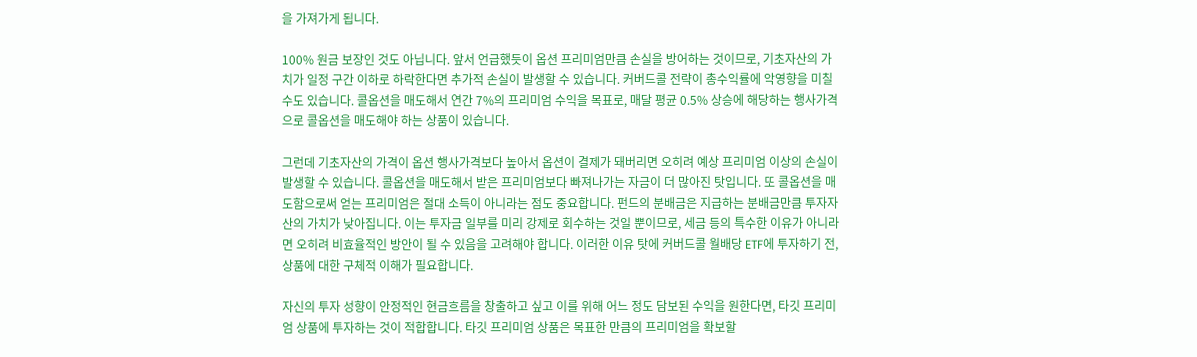을 가져가게 됩니다.

100% 원금 보장인 것도 아닙니다. 앞서 언급했듯이 옵션 프리미엄만큼 손실을 방어하는 것이므로, 기초자산의 가치가 일정 구간 이하로 하락한다면 추가적 손실이 발생할 수 있습니다. 커버드콜 전략이 총수익률에 악영향을 미칠 수도 있습니다. 콜옵션을 매도해서 연간 7%의 프리미엄 수익을 목표로, 매달 평균 0.5% 상승에 해당하는 행사가격으로 콜옵션을 매도해야 하는 상품이 있습니다.

그런데 기초자산의 가격이 옵션 행사가격보다 높아서 옵션이 결제가 돼버리면 오히려 예상 프리미엄 이상의 손실이 발생할 수 있습니다. 콜옵션을 매도해서 받은 프리미엄보다 빠져나가는 자금이 더 많아진 탓입니다. 또 콜옵션을 매도함으로써 얻는 프리미엄은 절대 소득이 아니라는 점도 중요합니다. 펀드의 분배금은 지급하는 분배금만큼 투자자산의 가치가 낮아집니다. 이는 투자금 일부를 미리 강제로 회수하는 것일 뿐이므로, 세금 등의 특수한 이유가 아니라면 오히려 비효율적인 방안이 될 수 있음을 고려해야 합니다. 이러한 이유 탓에 커버드콜 월배당 ETF에 투자하기 전, 상품에 대한 구체적 이해가 필요합니다.

자신의 투자 성향이 안정적인 현금흐름을 창출하고 싶고 이를 위해 어느 정도 담보된 수익을 원한다면, 타깃 프리미엄 상품에 투자하는 것이 적합합니다. 타깃 프리미엄 상품은 목표한 만큼의 프리미엄을 확보할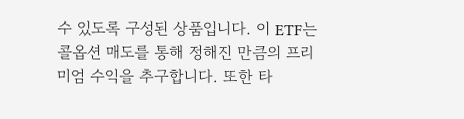수 있도록 구성된 상품입니다. 이 ETF는 콜옵션 매도를 통해 정해진 만큼의 프리미엄 수익을 추구합니다. 또한 타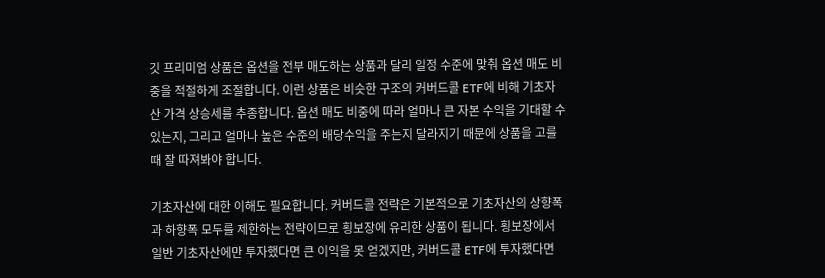깃 프리미엄 상품은 옵션을 전부 매도하는 상품과 달리 일정 수준에 맞춰 옵션 매도 비중을 적절하게 조절합니다. 이런 상품은 비슷한 구조의 커버드콜 ETF에 비해 기초자산 가격 상승세를 추종합니다. 옵션 매도 비중에 따라 얼마나 큰 자본 수익을 기대할 수 있는지, 그리고 얼마나 높은 수준의 배당수익을 주는지 달라지기 때문에 상품을 고를 때 잘 따져봐야 합니다.

기초자산에 대한 이해도 필요합니다. 커버드콜 전략은 기본적으로 기초자산의 상향폭과 하향폭 모두를 제한하는 전략이므로 횡보장에 유리한 상품이 됩니다. 횡보장에서 일반 기초자산에만 투자했다면 큰 이익을 못 얻겠지만, 커버드콜 ETF에 투자했다면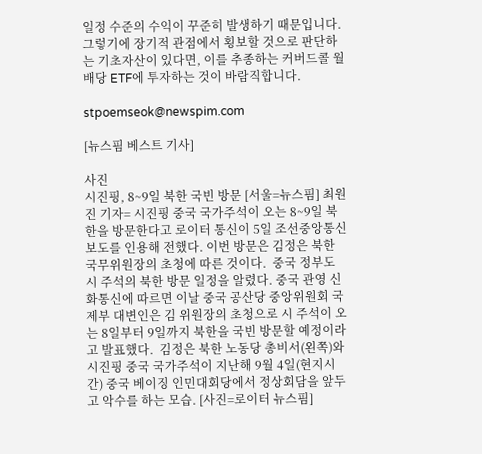일정 수준의 수익이 꾸준히 발생하기 때문입니다. 그렇기에 장기적 관점에서 횡보할 것으로 판단하는 기초자산이 있다면, 이를 추종하는 커버드콜 월배당 ETF에 투자하는 것이 바람직합니다.

stpoemseok@newspim.com

[뉴스핌 베스트 기사]

사진
시진핑, 8~9일 북한 국빈 방문 [서울=뉴스핌] 최원진 기자= 시진핑 중국 국가주석이 오는 8~9일 북한을 방문한다고 로이터 통신이 5일 조선중앙통신 보도를 인용해 전했다. 이번 방문은 김정은 북한 국무위원장의 초청에 따른 것이다.  중국 정부도 시 주석의 북한 방문 일정을 알렸다. 중국 관영 신화통신에 따르면 이날 중국 공산당 중앙위원회 국제부 대변인은 김 위원장의 초청으로 시 주석이 오는 8일부터 9일까지 북한을 국빈 방문할 예정이라고 발표했다.  김정은 북한 노동당 총비서(왼쪽)와 시진핑 중국 국가주석이 지난해 9월 4일(현지시간) 중국 베이징 인민대회당에서 정상회담을 앞두고 악수를 하는 모습. [사진=로이터 뉴스핌]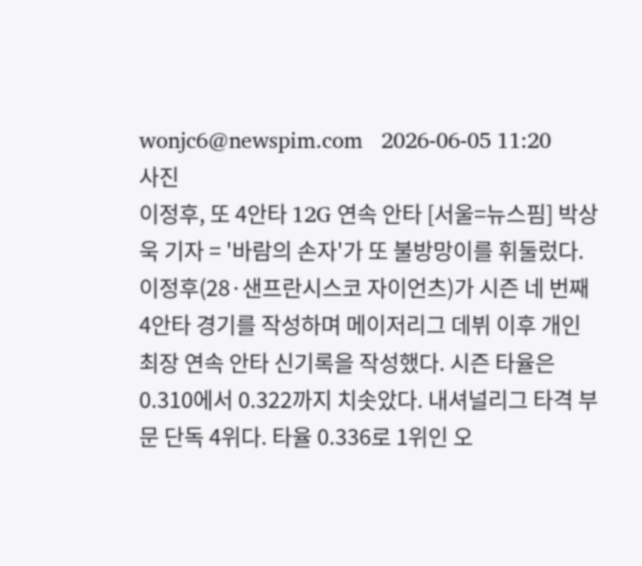wonjc6@newspim.com   2026-06-05 11:20
사진
이정후, 또 4안타 12G 연속 안타 [서울=뉴스핌] 박상욱 기자 = '바람의 손자'가 또 불방망이를 휘둘렀다. 이정후(28·샌프란시스코 자이언츠)가 시즌 네 번째 4안타 경기를 작성하며 메이저리그 데뷔 이후 개인 최장 연속 안타 신기록을 작성했다. 시즌 타율은 0.310에서 0.322까지 치솟았다. 내셔널리그 타격 부문 단독 4위다. 타율 0.336로 1위인 오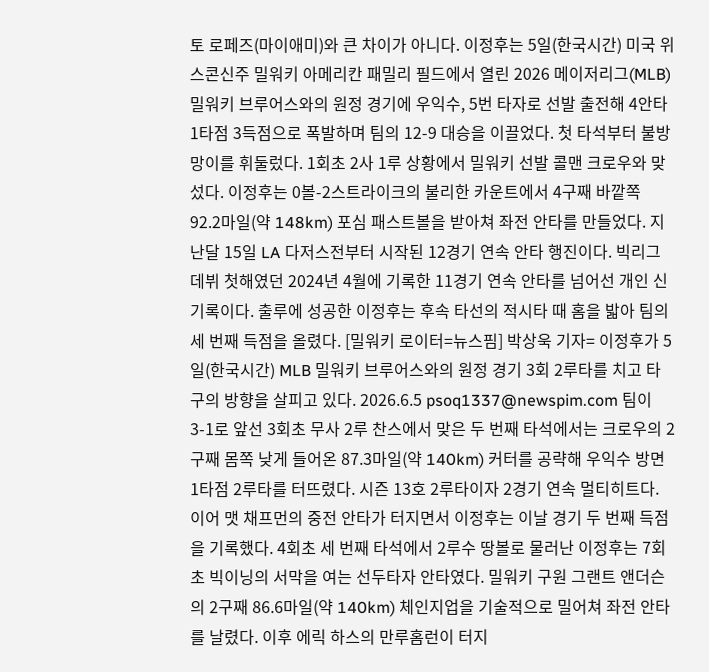토 로페즈(마이애미)와 큰 차이가 아니다. 이정후는 5일(한국시간) 미국 위스콘신주 밀워키 아메리칸 패밀리 필드에서 열린 2026 메이저리그(MLB) 밀워키 브루어스와의 원정 경기에 우익수, 5번 타자로 선발 출전해 4안타 1타점 3득점으로 폭발하며 팀의 12-9 대승을 이끌었다. 첫 타석부터 불방망이를 휘둘렀다. 1회초 2사 1루 상황에서 밀워키 선발 콜맨 크로우와 맞섰다. 이정후는 0볼-2스트라이크의 불리한 카운트에서 4구째 바깥쪽 92.2마일(약 148km) 포심 패스트볼을 받아쳐 좌전 안타를 만들었다. 지난달 15일 LA 다저스전부터 시작된 12경기 연속 안타 행진이다. 빅리그 데뷔 첫해였던 2024년 4월에 기록한 11경기 연속 안타를 넘어선 개인 신기록이다. 출루에 성공한 이정후는 후속 타선의 적시타 때 홈을 밟아 팀의 세 번째 득점을 올렸다. [밀워키 로이터=뉴스핌] 박상욱 기자= 이정후가 5일(한국시간) MLB 밀워키 브루어스와의 원정 경기 3회 2루타를 치고 타구의 방향을 살피고 있다. 2026.6.5 psoq1337@newspim.com 팀이 3-1로 앞선 3회초 무사 2루 찬스에서 맞은 두 번째 타석에서는 크로우의 2구째 몸쪽 낮게 들어온 87.3마일(약 140km) 커터를 공략해 우익수 방면 1타점 2루타를 터뜨렸다. 시즌 13호 2루타이자 2경기 연속 멀티히트다. 이어 맷 채프먼의 중전 안타가 터지면서 이정후는 이날 경기 두 번째 득점을 기록했다. 4회초 세 번째 타석에서 2루수 땅볼로 물러난 이정후는 7회초 빅이닝의 서막을 여는 선두타자 안타였다. 밀워키 구원 그랜트 앤더슨의 2구째 86.6마일(약 140km) 체인지업을 기술적으로 밀어쳐 좌전 안타를 날렸다. 이후 에릭 하스의 만루홈런이 터지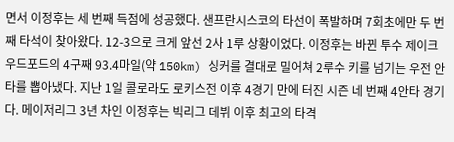면서 이정후는 세 번째 득점에 성공했다. 샌프란시스코의 타선이 폭발하며 7회초에만 두 번째 타석이 찾아왔다. 12-3으로 크게 앞선 2사 1루 상황이었다. 이정후는 바뀐 투수 제이크 우드포드의 4구째 93.4마일(약 150km) 싱커를 결대로 밀어쳐 2루수 키를 넘기는 우전 안타를 뽑아냈다. 지난 1일 콜로라도 로키스전 이후 4경기 만에 터진 시즌 네 번째 4안타 경기다. 메이저리그 3년 차인 이정후는 빅리그 데뷔 이후 최고의 타격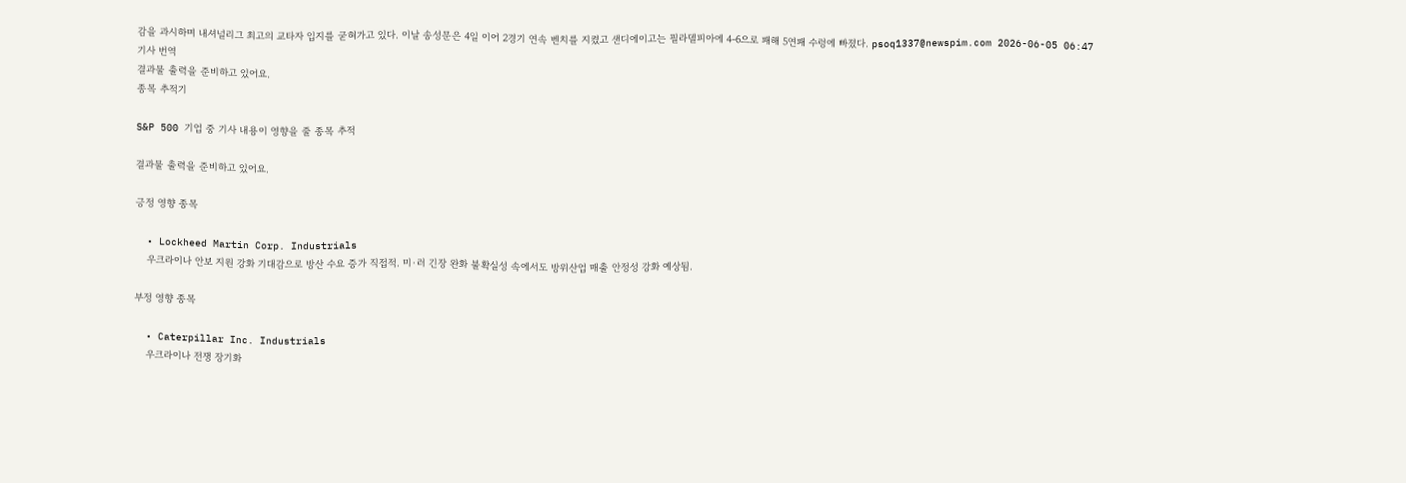감을 과시하며 내셔널리그 최고의 교타자 입지를 굳혀가고 있다. 이날 송성문은 4일 이어 2경기 연속 벤치를 지켰고 샌디에이고는 필라델피아에 4-6으로 패해 5연패 수렁에 빠졌다. psoq1337@newspim.com 2026-06-05 06:47
기사 번역
결과물 출력을 준비하고 있어요.
종목 추적기

S&P 500 기업 중 기사 내용이 영향을 줄 종목 추적

결과물 출력을 준비하고 있어요.

긍정 영향 종목

  • Lockheed Martin Corp. Industrials
    우크라이나 안보 지원 강화 기대감으로 방산 수요 증가 직접적. 미·러 긴장 완화 불확실성 속에서도 방위산업 매출 안정성 강화 예상됨.

부정 영향 종목

  • Caterpillar Inc. Industrials
    우크라이나 전쟁 장기화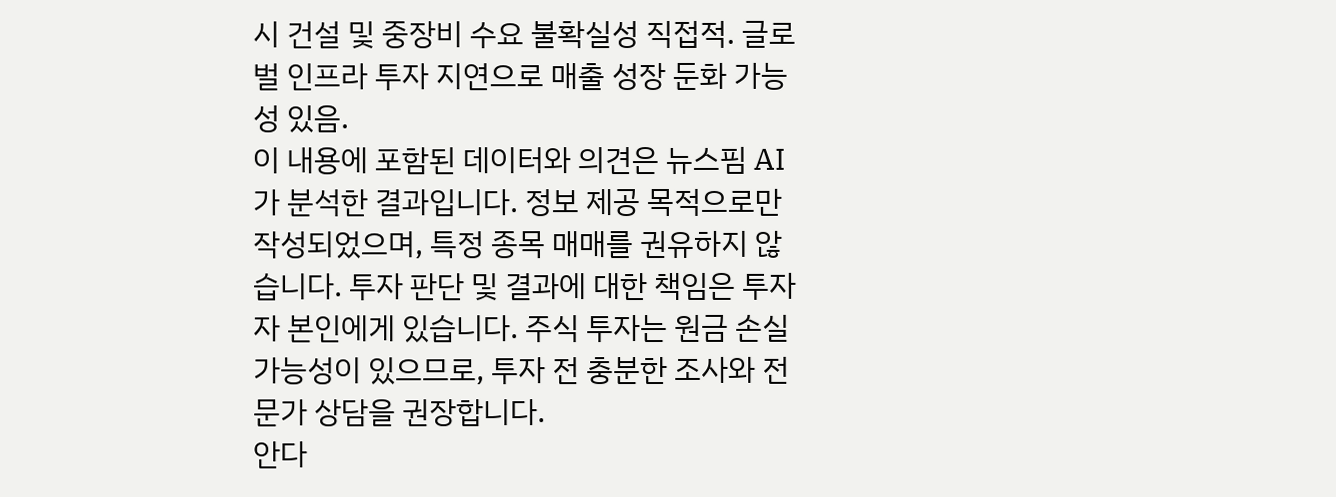시 건설 및 중장비 수요 불확실성 직접적. 글로벌 인프라 투자 지연으로 매출 성장 둔화 가능성 있음.
이 내용에 포함된 데이터와 의견은 뉴스핌 AI가 분석한 결과입니다. 정보 제공 목적으로만 작성되었으며, 특정 종목 매매를 권유하지 않습니다. 투자 판단 및 결과에 대한 책임은 투자자 본인에게 있습니다. 주식 투자는 원금 손실 가능성이 있으므로, 투자 전 충분한 조사와 전문가 상담을 권장합니다.
안다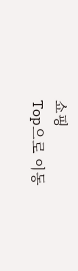쇼핑
Top으로 이동